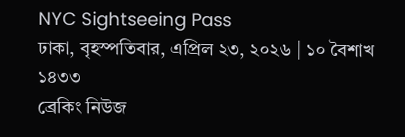NYC Sightseeing Pass
ঢাকা, বৃহস্পতিবার, এপ্রিল ২৩, ২০২৬ | ১০ বৈশাখ ১৪৩৩
ব্রেকিং নিউজ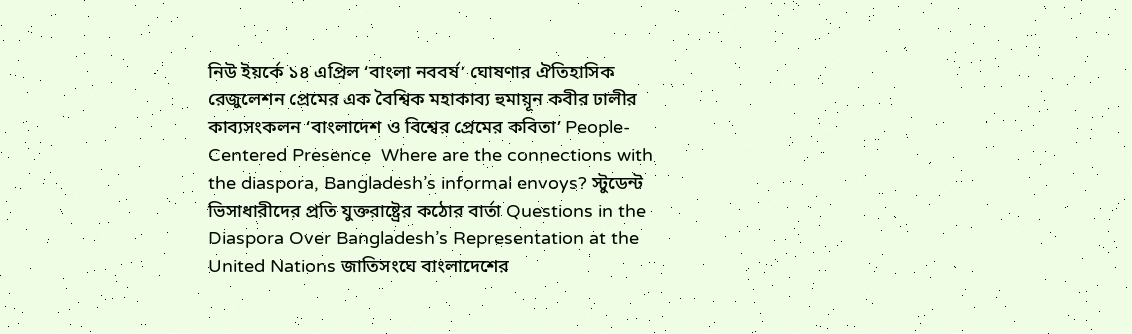নিউ ইয়র্কে ১৪ এপ্রিল ‘বাংলা নববর্ষ’ ঘোষণার ঐতিহাসিক রেজুলেশন প্রেমের এক বৈশ্বিক মহাকাব্য হুমায়ূন কবীর ঢালীর কাব্যসংকলন ‘বাংলাদেশ ও বিশ্বের প্রেমের কবিতা’ People-Centered Presence  Where are the connections with the diaspora, Bangladesh’s informal envoys? স্টুডেন্ট ভিসাধারীদের প্রতি যুক্তরাষ্ট্রের কঠোর বার্তা Questions in the Diaspora Over Bangladesh’s Representation at the United Nations জাতিসংঘে বাংলাদেশের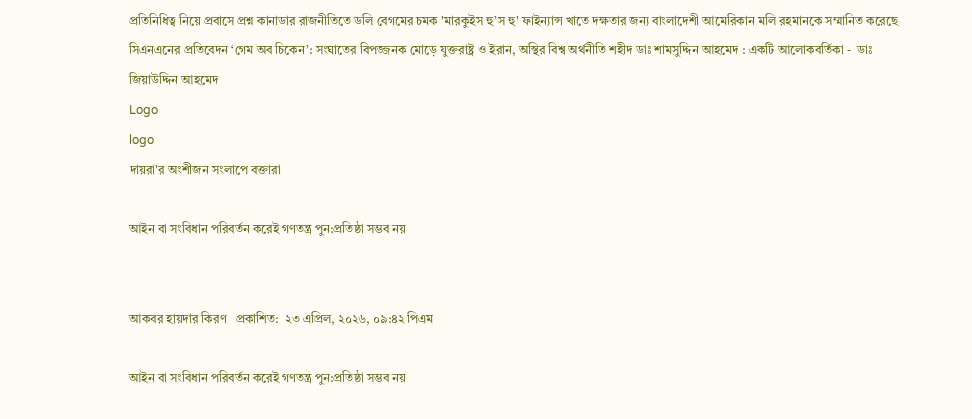প্রতিনিধিত্ব নিয়ে প্রবাসে প্রশ্ন কানাডার রাজনীতিতে ডলি বেগমের চমক 'মারকুইস হু’স হু' ফাইন্যান্স খাতে দক্ষতার জন্য বাংলাদেশী আমেরিকান মলি রহমানকে সম্মানিত করেছে সিএনএনের প্রতিবেদন ‘গেম অব চিকেন’: সংঘাতের বিপজ্জনক মোড়ে যুক্তরাষ্ট্র ও ইরান, অস্থির বিশ্ব অর্থনীতি শহীদ ডাঃ শামসুদ্দিন আহমেদ : একটি আলোকবর্তিকা -  ডাঃ জিয়াউদ্দিন আহমেদ
Logo
logo
দায়রা'র অংশীজন সংলাপে বক্তারা

আইন বা সংবিধান পরিবর্তন করেই গণতন্ত্র পুন:প্রতিষ্ঠা সম্ভব নয়


আকবর হায়দার কিরণ   প্রকাশিত:  ২৩ এপ্রিল, ২০২৬, ০৯:৪২ পিএম

আইন বা সংবিধান পরিবর্তন করেই গণতন্ত্র পুন:প্রতিষ্ঠা সম্ভব নয়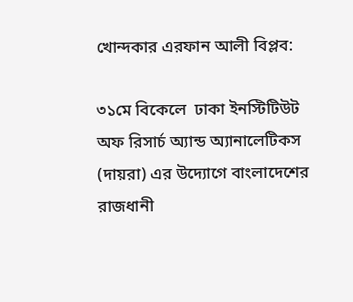খোন্দকার এরফান আলী বিপ্লব:

৩১মে বিকেলে  ঢাকা ইনস্টিটিউট অফ রিসার্চ অ্যান্ড অ্যানালেটিকস (দায়রা) এর উদ্যোগে বাংলাদেশের রাজধানী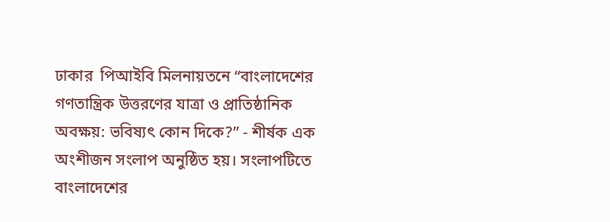ঢাকার  পিআইবি মিলনায়তনে “বাংলাদেশের গণতান্ত্রিক উত্তরণের যাত্রা ও প্রাতিষ্ঠানিক অবক্ষয়: ভবিষ্যৎ কোন দিকে?” - শীর্ষক এক অংশীজন সংলাপ অনুষ্ঠিত হয়। সংলাপটিতে  বাংলাদেশের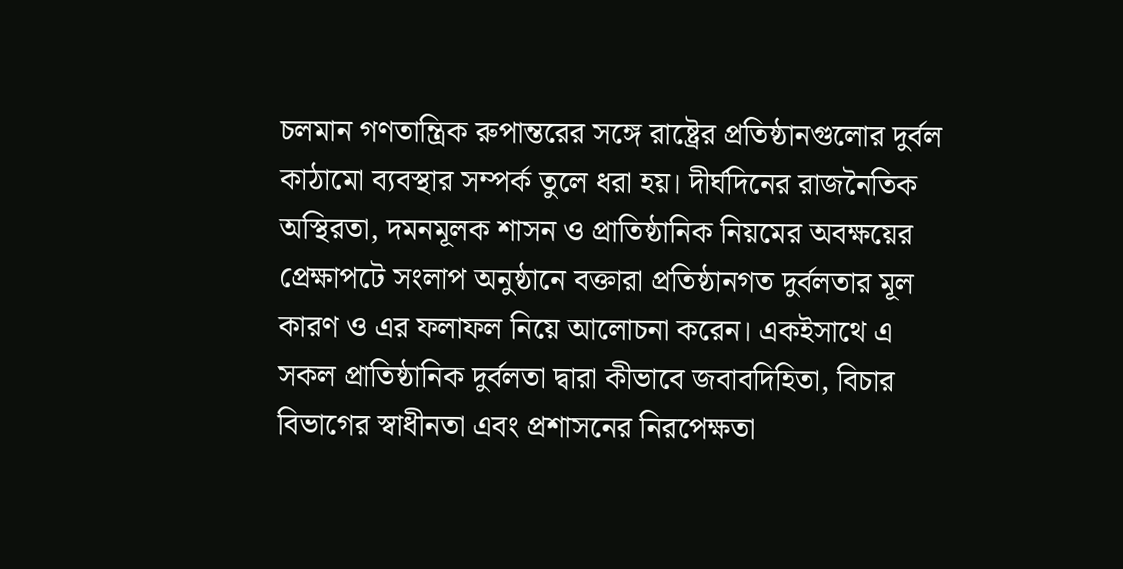চলমান গণতান্ত্রিক রুপান্তরের সঙ্গে রাষ্ট্রের প্রতিষ্ঠানগুলোর দুর্বল কাঠামো ব্যবস্থার সম্পর্ক তুলে ধরা হয়। দীর্ঘদিনের রাজনৈতিক অস্থিরতা, দমনমূলক শাসন ও প্রাতিষ্ঠানিক নিয়মের অবক্ষয়ের প্রেক্ষাপটে সংলাপ অনুষ্ঠানে বক্তারা প্রতিষ্ঠানগত দুর্বলতার মূল কারণ ও এর ফলাফল নিয়ে আলোচনা করেন। একইসাথে এ সকল প্রাতিষ্ঠানিক দুর্বলতা দ্বারা কীভাবে জবাবদিহিতা, বিচার বিভাগের স্বাধীনতা এবং প্রশাসনের নিরপেক্ষতা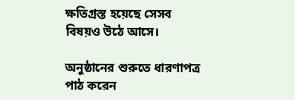ক্ষতিগ্রস্ত হয়েছে সেসব বিষয়ও উঠে আসে।

অনুষ্ঠানের শুরুতে ধারণাপত্র পাঠ করেন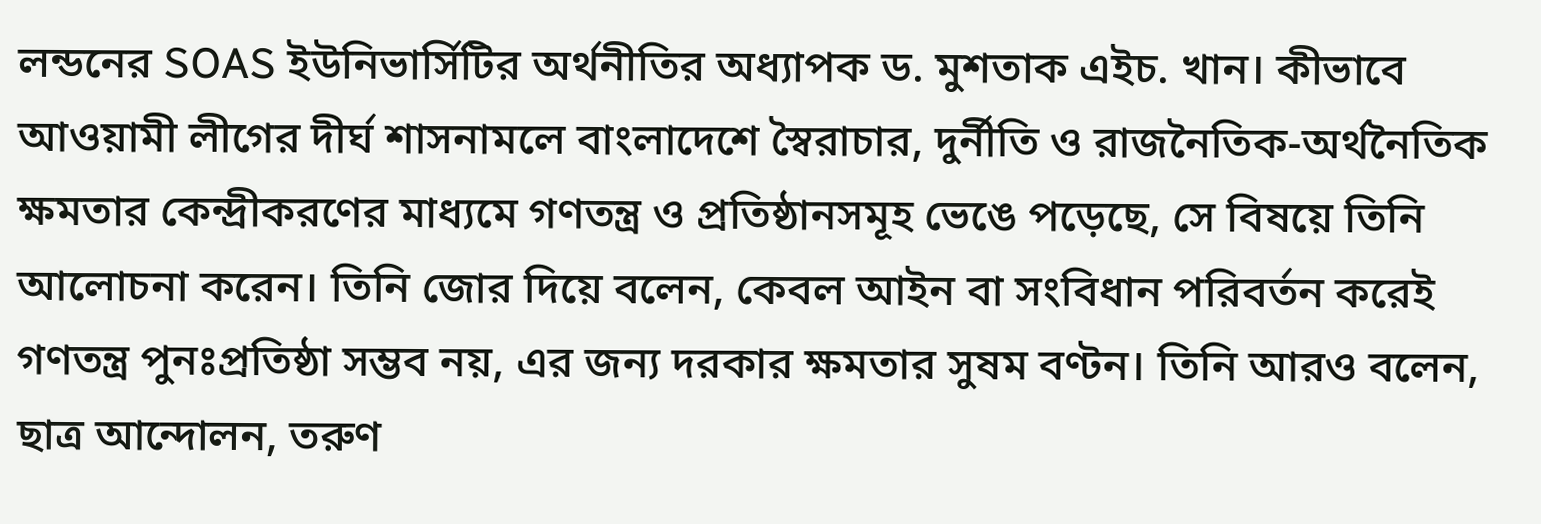লন্ডনের SOAS ইউনিভার্সিটির অর্থনীতির অধ্যাপক ড. মুশতাক এইচ. খান। কীভাবে আওয়ামী লীগের দীর্ঘ শাসনামলে বাংলাদেশে স্বৈরাচার, দুর্নীতি ও রাজনৈতিক-অর্থনৈতিক ক্ষমতার কেন্দ্রীকরণের মাধ্যমে গণতন্ত্র ও প্রতিষ্ঠানসমূহ ভেঙে পড়েছে, সে বিষয়ে তিনি আলোচনা করেন। তিনি জোর দিয়ে বলেন, কেবল আইন বা সংবিধান পরিবর্তন করেই গণতন্ত্র পুনঃপ্রতিষ্ঠা সম্ভব নয়, এর জন্য দরকার ক্ষমতার সুষম বণ্টন। তিনি আরও বলেন, ছাত্র আন্দোলন, তরুণ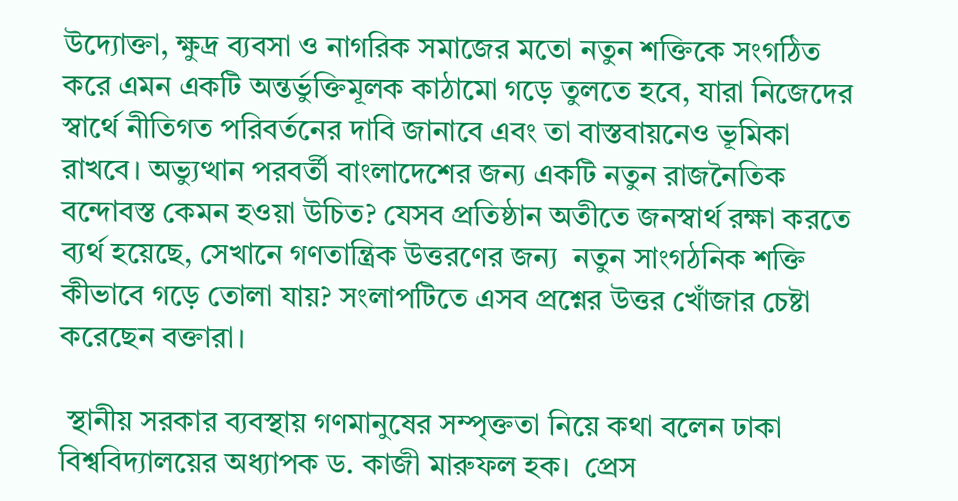উদ্যোক্তা, ক্ষুদ্র ব্যবসা ও নাগরিক সমাজের মতো নতুন শক্তিকে সংগঠিত করে এমন একটি অন্তর্ভুক্তিমূলক কাঠামো গড়ে তুলতে হবে, যারা নিজেদের স্বার্থে নীতিগত পরিবর্তনের দাবি জানাবে এবং তা বাস্তবায়নেও ভূমিকা রাখবে। অভ্যুত্থান পরবর্তী বাংলাদেশের জন্য একটি নতুন রাজনৈতিক বন্দোবস্ত কেমন হওয়া উচিত? যেসব প্রতিষ্ঠান অতীতে জনস্বার্থ রক্ষা করতে ব্যর্থ হয়েছে, সেখানে গণতান্ত্রিক উত্তরণের জন্য  নতুন সাংগঠনিক শক্তি কীভাবে গড়ে তোলা যায়? সংলাপটিতে এসব প্রশ্নের উত্তর খোঁজার চেষ্টা করেছেন বক্তারা।

 স্থানীয় সরকার ব্যবস্থায় গণমানুষের সম্পৃক্ততা নিয়ে কথা বলেন ঢাকা বিশ্ববিদ্যালয়ের অধ্যাপক ড. কাজী মারুফল হক।  প্রেস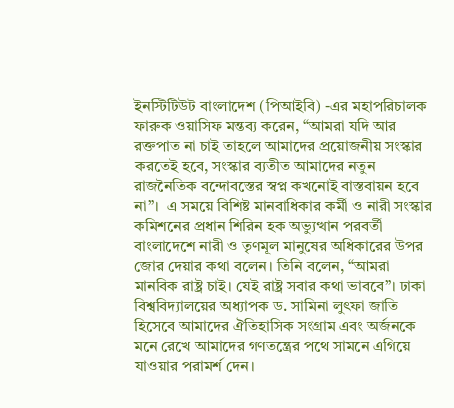ইনস্টিটিউট বাংলাদেশ (পিআইবি) -এর মহাপরিচালক ফারুক ওয়াসিফ মন্তব্য করেন, “আমরা যদি আর রক্তপাত না চাই তাহলে আমাদের প্রয়োজনীয় সংস্কার করতেই হবে, সংস্কার ব্যতীত আমাদের নতুন রাজনৈতিক বন্দোবস্তের স্বপ্ন কখনোই বাস্তবায়ন হবে না”।  এ সময়ে বিশিষ্ট মানবাধিকার কর্মী ও নারী সংস্কার কমিশনের প্রধান শিরিন হক অভ্যুত্থান পরবর্তী বাংলাদেশে নারী ও তৃণমূল মানুষের অধিকারের উপর জোর দেয়ার কথা বলেন। তিনি বলেন, “আমরা মানবিক রাষ্ট্র চাই। যেই রাষ্ট্র সবার কথা ভাববে”। ঢাকা বিশ্ববিদ্যালয়ের অধ্যাপক ড. সামিনা লুৎফা জাতি হিসেবে আমাদের ঐতিহাসিক সংগ্রাম এবং অর্জনকে মনে রেখে আমাদের গণতন্ত্রের পথে সামনে এগিয়ে যাওয়ার পরামর্শ দেন।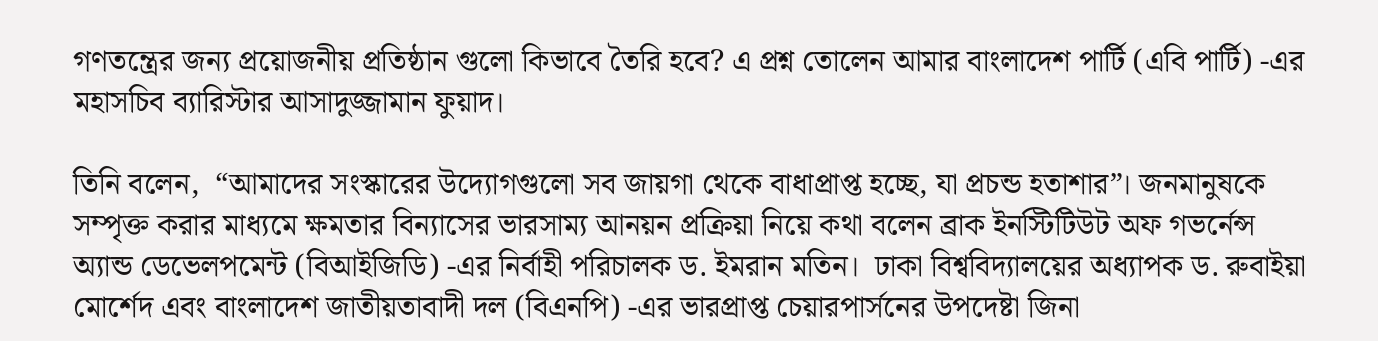গণতন্ত্রের জন্য প্রয়োজনীয় প্রতিষ্ঠান গুলো কিভাবে তৈরি হবে? এ প্রশ্ন তোলেন আমার বাংলাদেশ পার্টি (এবি পার্টি) -এর মহাসচিব ব্যারিস্টার আসাদুজ্জামান ফুয়াদ।

তিনি বলেন,  “আমাদের সংস্কারের উদ্যোগগুলো সব জায়গা থেকে বাধাপ্রাপ্ত হচ্ছে, যা প্রচন্ড হতাশার”। জনমানুষকে সম্পৃক্ত করার মাধ্যমে ক্ষমতার বিন্যাসের ভারসাম্য আনয়ন প্রক্রিয়া নিয়ে কথা বলেন ব্রাক ইনস্টিটিউট অফ গভর্নেন্স অ্যান্ড ডেভেলপমেন্ট (বিআইজিডি) -এর নির্বাহী পরিচালক ড. ইমরান মতিন।  ঢাকা বিশ্ববিদ্যালয়ের অধ্যাপক ড. রুবাইয়া মোর্শেদ এবং বাংলাদেশ জাতীয়তাবাদী দল (বিএনপি) -এর ভারপ্রাপ্ত চেয়ারপার্সনের উপদেষ্টা জিনা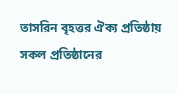তাসরিন বৃহত্তর ঐক্য প্রতিষ্ঠায় সকল প্রতিষ্ঠানের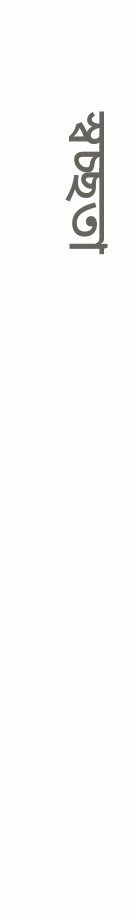স্বচ্ছতা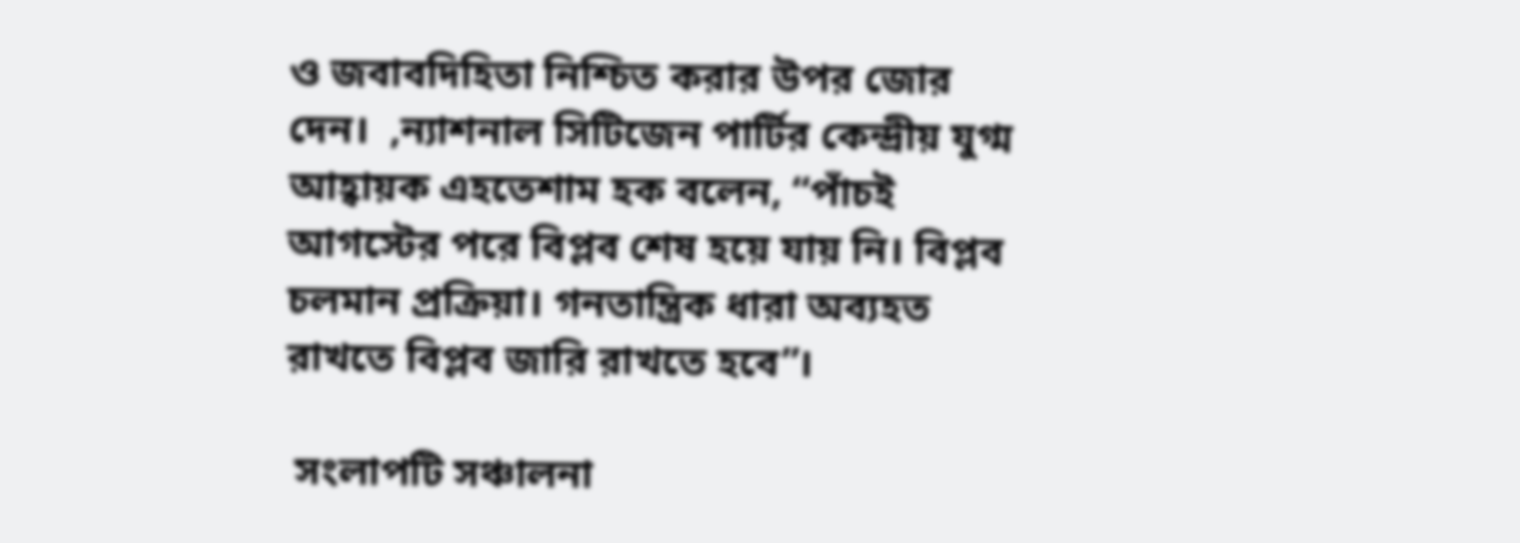ও জবাবদিহিতা নিশ্চিত করার উপর জোর দেন।  ,ন্যাশনাল সিটিজেন পার্টির কেন্দ্রীয় যুগ্ম আহ্বায়ক এহতেশাম হক বলেন, “পাঁচই আগস্টের পরে বিপ্লব শেষ হয়ে যায় নি। বিপ্লব চলমান প্রক্রিয়া। গনতান্ত্রিক ধারা অব্যহত রাখতে বিপ্লব জারি রাখতে হবে”।

 সংলাপটি সঞ্চালনা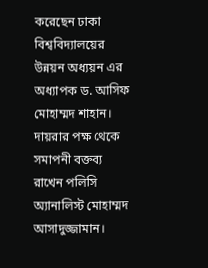করেছেন ঢাকা বিশ্ববিদ্যালয়ের উন্নয়ন অধ্যয়ন এর অধ্যাপক ড. আসিফ মোহাম্মদ শাহান। দায়রার পক্ষ থেকে সমাপনী বক্তব্য রাখেন পলিসি অ্যানালিস্ট মোহাম্মদ আসাদুজ্জামান।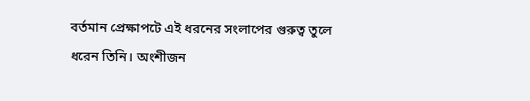বর্তমান প্রেক্ষাপটে এই ধরনের সংলাপের গুরুত্ব তুলে ধরেন তিনি। অংশীজন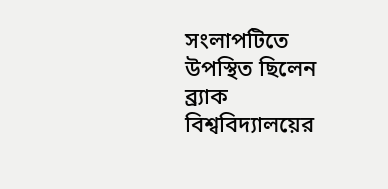সংলাপটিতে উপস্থিত ছিলেন ব্র‍্যাক বিশ্ববিদ্যালয়ের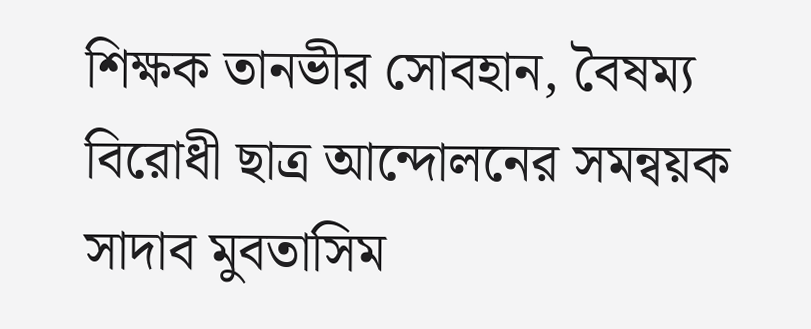শিক্ষক তানভীর সোবহান, বৈষম্য বিরোধী ছাত্র আন্দোলনের সমন্বয়ক সাদাব মুবতাসিম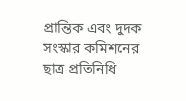প্রান্তিক এবং দুদক সংস্কার কমিশনের ছাত্র প্রতিনিধি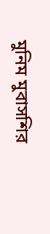মুনিম মুবাসশির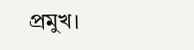প্রমুখ।